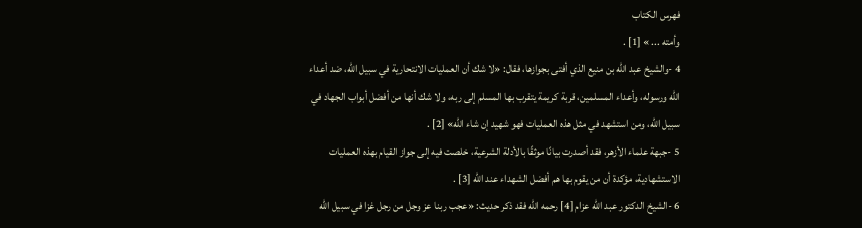فهرس الكتاب
وأمته ... » [1] .
4 -والشيخ عبد الله بن منيع الذي أفتى بجوازها، فقال: «لا شك أن العمليات الانتحارية في سبيل الله، ضد أعداء الله ورسوله، وأعداء المسلمين، قربة كريمة يتقرب بها المسلم إلى ربه، ولا شك أنها من أفضل أبواب الجهاد في سبيل الله، ومن استشهد في مثل هذه العمليات فهو شهيد إن شاء الله» [2] .
5 -جبهة علماء الأزهر، فقد أصدرت بيانًا موثقًا بالأدلة الشرعية، خلصت فيه إلى جواز القيام بهذه العمليات الاستشهادية، مؤكدة أن من يقوم بها هم أفضل الشهداء عند الله [3] .
6 -الشيخ الدكتور عبد الله عزام [4] رحمه الله فقد ذكر حديث: «عجب ربنا عز وجل من رجل غزا في سبيل الله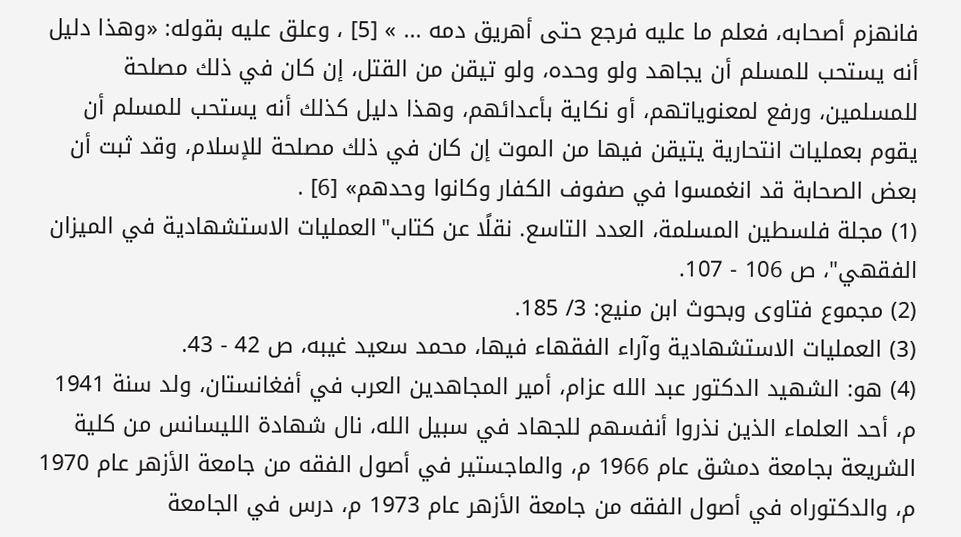فانهزم أصحابه، فعلم ما عليه فرجع حتى أهريق دمه ... » [5] ، وعلق عليه بقوله: «وهذا دليل أنه يستحب للمسلم أن يجاهد ولو وحده، ولو تيقن من القتل، إن كان في ذلك مصلحة للمسلمين، ورفع لمعنوياتهم، أو نكاية بأعدائهم، وهذا دليل كذلك أنه يستحب للمسلم أن يقوم بعمليات انتحارية يتيقن فيها من الموت إن كان في ذلك مصلحة للإسلام، وقد ثبت أن بعض الصحابة قد انغمسوا في صفوف الكفار وكانوا وحدهم» [6] .
(1) مجلة فلسطين المسلمة، العدد التاسع. نقلًا عن كتاب"العمليات الاستشهادية في الميزان الفقهي"، ص 106 - 107.
(2) مجموع فتاوى وبحوث ابن منيع: 3/ 185.
(3) العمليات الاستشهادية وآراء الفقهاء فيها، محمد سعيد غيبه، ص 42 - 43.
(4) هو: الشهيد الدكتور عبد الله عزام، أمير المجاهدين العرب في أفغانستان، ولد سنة 1941 م، أحد العلماء الذين نذروا أنفسهم للجهاد في سبيل الله، نال شهادة الليسانس من كلية الشريعة بجامعة دمشق عام 1966 م، والماجستير في أصول الفقه من جامعة الأزهر عام 1970 م، والدكتوراه في أصول الفقه من جامعة الأزهر عام 1973 م، درس في الجامعة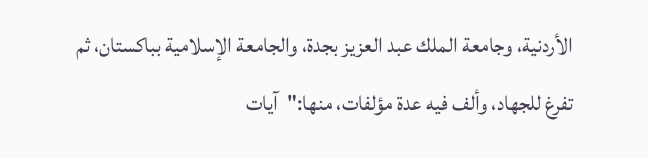الأردنية، وجامعة الملك عبد العزيز بجدة، والجامعة الإسلامية بباكستان، ثم تفرغ للجهاد، وألف فيه عدة مؤلفات، منها:"آيات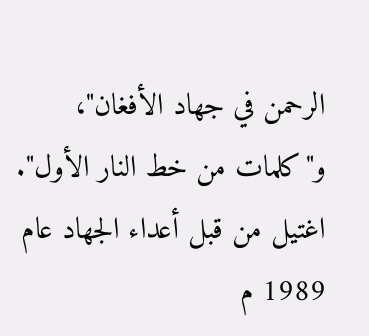الرحمن في جهاد الأفغان"، و"كلمات من خط النار الأول". اغتيل من قبل أعداء الجهاد عام 1989 م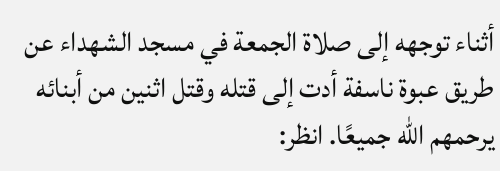أثناء توجهه إلى صلاة الجمعة في مسجد الشهداء عن طريق عبوة ناسفة أدت إلى قتله وقتل اثنين من أبنائه يرحمهم الله جميعًا. انظر: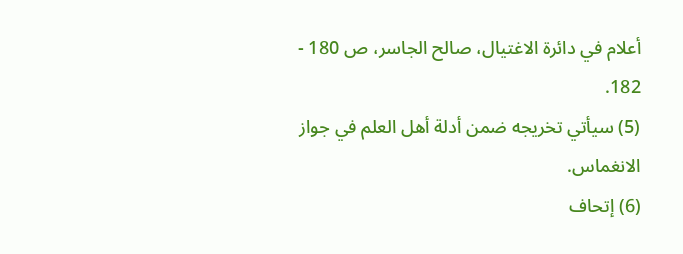أعلام في دائرة الاغتيال، صالح الجاسر، ص 180 - 182.
(5) سيأتي تخريجه ضمن أدلة أهل العلم في جواز الانغماس.
(6) إتحاف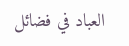العباد في فضائل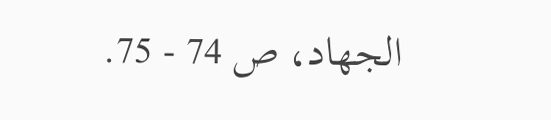الجهاد، ص 74 - 75.